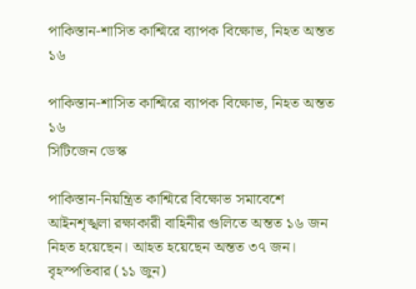পাকিস্তান-শাসিত কাশ্মিরে ব্যাপক বিক্ষোভ, নিহত অন্তত ১৬

পাকিস্তান-শাসিত কাশ্মিরে ব্যাপক বিক্ষোভ, নিহত অন্তত ১৬
সিটিজেন ডেস্ক

পাকিস্তান-নিয়ন্ত্রিত কাশ্মিরে বিক্ষোভ সমাবেশে আইনশৃঙ্খলা রক্ষাকারী বাহিনীর গুলিতে অন্তত ১৬ জন নিহত হয়েছেন। আহত হয়েছেন অন্তত ৩৭ জন।
বৃহস্পতিবার (১১ জুন)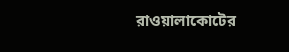রাওয়ালাকোটের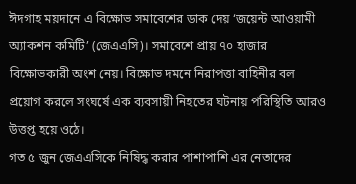ঈদগাহ ময়দানে এ বিক্ষোভ সমাবেশের ডাক দেয় ‘জয়েন্ট আওয়ামী অ্যাকশন কমিটি’ (জেএএসি)। সমাবেশে প্রায় ৭০ হাজার বিক্ষোভকারী অংশ নেয়। বিক্ষোভ দমনে নিরাপত্তা বাহিনীর বল প্রয়োগ করলে সংঘর্ষে এক ব্যবসায়ী নিহতের ঘটনায় পরিস্থিতি আরও উত্তপ্ত হয়ে ওঠে।
গত ৫ জুন জেএএসিকে নিষিদ্ধ করার পাশাপাশি এর নেতাদের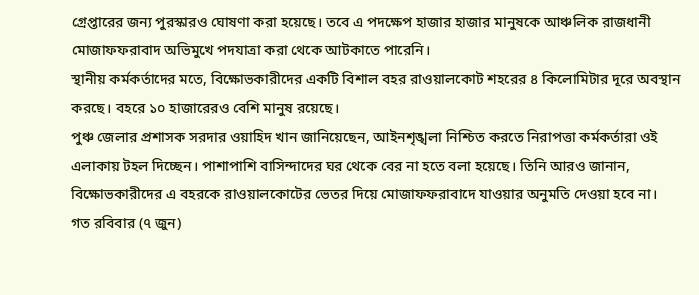গ্রেপ্তারের জন্য পুরস্কারও ঘোষণা করা হয়েছে। তবে এ পদক্ষেপ হাজার হাজার মানুষকে আঞ্চলিক রাজধানী মোজাফফরাবাদ অভিমুখে পদযাত্রা করা থেকে আটকাতে পারেনি।
স্থানীয় কর্মকর্তাদের মতে, বিক্ষোভকারীদের একটি বিশাল বহর রাওয়ালকোট শহরের ৪ কিলোমিটার দূরে অবস্থান করছে। বহরে ১০ হাজারেরও বেশি মানুষ রয়েছে।
পুঞ্চ জেলার প্রশাসক সরদার ওয়াহিদ খান জানিয়েছেন, আইনশৃঙ্খলা নিশ্চিত করতে নিরাপত্তা কর্মকর্তারা ওই এলাকায় টহল দিচ্ছেন। পাশাপাশি বাসিন্দাদের ঘর থেকে বের না হতে বলা হয়েছে। তিনি আরও জানান, বিক্ষোভকারীদের এ বহরকে রাওয়ালকোটের ভেতর দিয়ে মোজাফফরাবাদে যাওয়ার অনুমতি দেওয়া হবে না।
গত রবিবার (৭ জুন)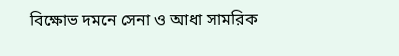বিক্ষোভ দমনে সেনা ও আধা সামরিক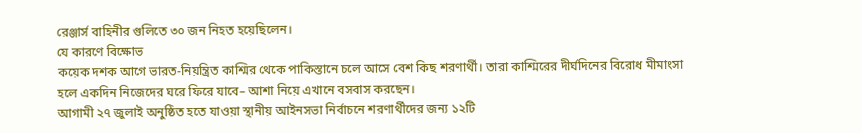রেঞ্জার্স বাহিনীর গুলিতে ৩০ জন নিহত হয়েছিলেন।
যে কারণে বিক্ষোভ
কয়েক দশক আগে ভারত-নিয়ন্ত্রিত কাশ্মির থেকে পাকিস্তানে চলে আসে বেশ কিছ শরণার্থী। তারা কাশ্মিরের দীর্ঘদিনের বিরোধ মীমাংসা হলে একদিন নিজেদের ঘরে ফিরে যাবে– আশা নিয়ে এখানে বসবাস করছেন।
আগামী ২৭ জুলাই অনুষ্ঠিত হতে যাওয়া স্থানীয় আইনসভা নির্বাচনে শরণার্থীদের জন্য ১২টি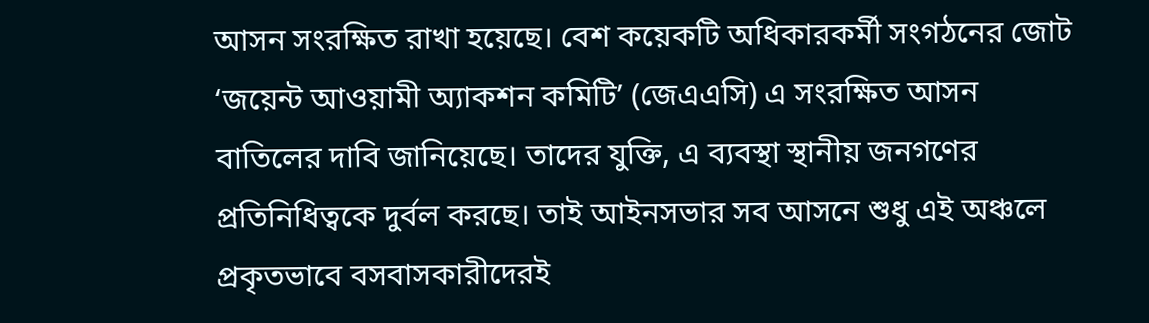আসন সংরক্ষিত রাখা হয়েছে। বেশ কয়েকটি অধিকারকর্মী সংগঠনের জোট ‘জয়েন্ট আওয়ামী অ্যাকশন কমিটি’ (জেএএসি) এ সংরক্ষিত আসন বাতিলের দাবি জানিয়েছে। তাদের যুক্তি, এ ব্যবস্থা স্থানীয় জনগণের প্রতিনিধিত্বকে দুর্বল করছে। তাই আইনসভার সব আসনে শুধু এই অঞ্চলে প্রকৃতভাবে বসবাসকারীদেরই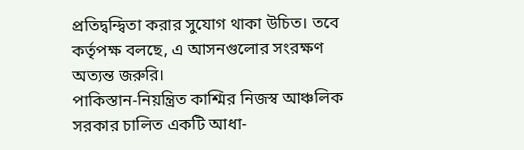প্রতিদ্বন্দ্বিতা করার সুযোগ থাকা উচিত। তবে কর্তৃপক্ষ বলছে, এ আসনগুলোর সংরক্ষণ অত্যন্ত জরুরি।
পাকিস্তান-নিয়ন্ত্রিত কাশ্মির নিজস্ব আঞ্চলিক সরকার চালিত একটি আধা-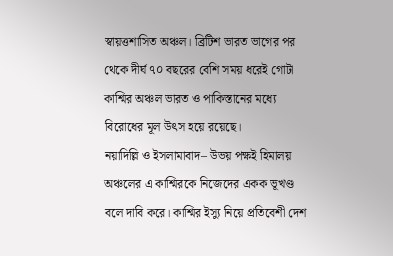স্বায়ত্তশাসিত অঞ্চল। ব্রিটিশ ভারত ভাগের পর থেকে দীর্ঘ ৭০ বছরের বেশি সময় ধরেই গোটা কাশ্মির অঞ্চল ভারত ও পাকিস্তানের মধ্যে বিরোধের মূল উৎস হয়ে রয়েছে।
নয়াদিল্লি ও ইসলামাবাদ– উভয় পক্ষই হিমালয় অঞ্চলের এ কাশ্মিরকে নিজেদের একক ভূখণ্ড বলে দাবি করে। কাশ্মির ইস্যু নিয়ে প্রতিবেশী দেশ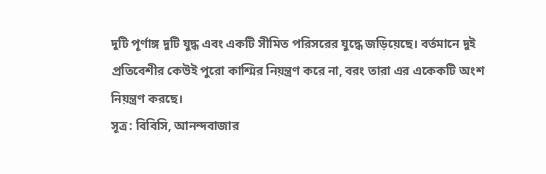দুটি পূর্ণাঙ্গ দুটি যুদ্ধ এবং একটি সীমিত পরিসরের যুদ্ধে জড়িয়েছে। বর্তমানে দুই প্রতিবেশীর কেউই পুরো কাশ্মির নিয়ন্ত্রণ করে না, বরং তারা এর একেকটি অংশ নিয়ন্ত্রণ করছে।
সূত্র: বিবিসি, আনন্দবাজার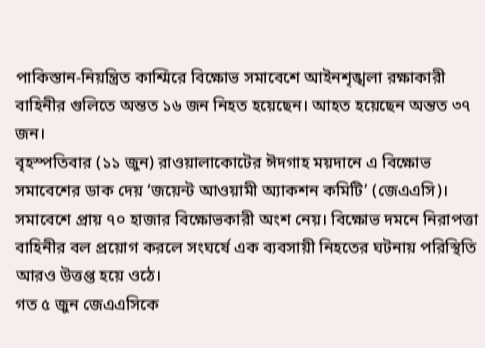পাকিস্তান-নিয়ন্ত্রিত কাশ্মিরে বিক্ষোভ সমাবেশে আইনশৃঙ্খলা রক্ষাকারী বাহিনীর গুলিতে অন্তত ১৬ জন নিহত হয়েছেন। আহত হয়েছেন অন্তত ৩৭ জন।
বৃহস্পতিবার (১১ জুন) রাওয়ালাকোটের ঈদগাহ ময়দানে এ বিক্ষোভ সমাবেশের ডাক দেয় ‘জয়েন্ট আওয়ামী অ্যাকশন কমিটি’ (জেএএসি)। সমাবেশে প্রায় ৭০ হাজার বিক্ষোভকারী অংশ নেয়। বিক্ষোভ দমনে নিরাপত্তা বাহিনীর বল প্রয়োগ করলে সংঘর্ষে এক ব্যবসায়ী নিহতের ঘটনায় পরিস্থিতি আরও উত্তপ্ত হয়ে ওঠে।
গত ৫ জুন জেএএসিকে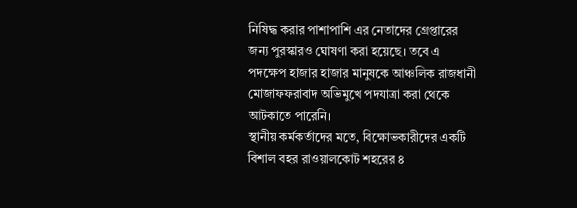নিষিদ্ধ করার পাশাপাশি এর নেতাদের গ্রেপ্তারের জন্য পুরস্কারও ঘোষণা করা হয়েছে। তবে এ পদক্ষেপ হাজার হাজার মানুষকে আঞ্চলিক রাজধানী মোজাফফরাবাদ অভিমুখে পদযাত্রা করা থেকে আটকাতে পারেনি।
স্থানীয় কর্মকর্তাদের মতে, বিক্ষোভকারীদের একটি বিশাল বহর রাওয়ালকোট শহরের ৪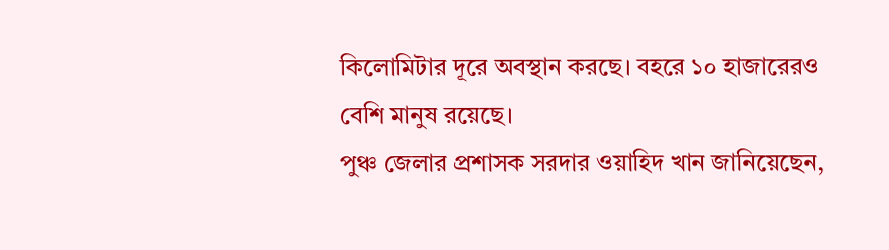কিলোমিটার দূরে অবস্থান করছে। বহরে ১০ হাজারেরও বেশি মানুষ রয়েছে।
পুঞ্চ জেলার প্রশাসক সরদার ওয়াহিদ খান জানিয়েছেন,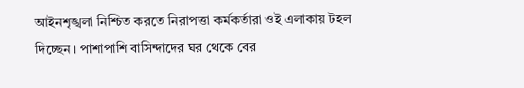আইনশৃঙ্খলা নিশ্চিত করতে নিরাপত্তা কর্মকর্তারা ওই এলাকায় টহল দিচ্ছেন। পাশাপাশি বাসিন্দাদের ঘর থেকে বের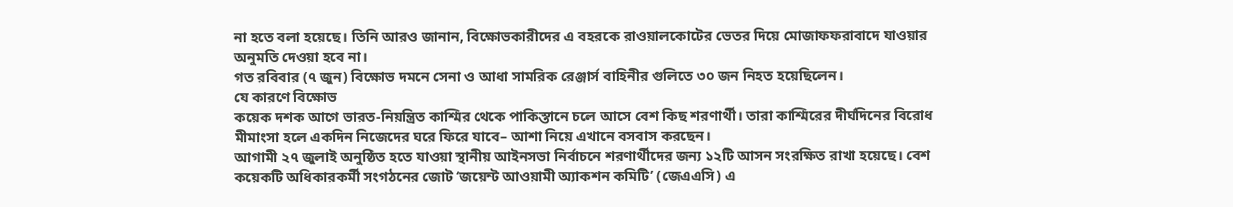না হতে বলা হয়েছে। তিনি আরও জানান, বিক্ষোভকারীদের এ বহরকে রাওয়ালকোটের ভেতর দিয়ে মোজাফফরাবাদে যাওয়ার অনুমতি দেওয়া হবে না।
গত রবিবার (৭ জুন) বিক্ষোভ দমনে সেনা ও আধা সামরিক রেঞ্জার্স বাহিনীর গুলিতে ৩০ জন নিহত হয়েছিলেন।
যে কারণে বিক্ষোভ
কয়েক দশক আগে ভারত-নিয়ন্ত্রিত কাশ্মির থেকে পাকিস্তানে চলে আসে বেশ কিছ শরণার্থী। তারা কাশ্মিরের দীর্ঘদিনের বিরোধ মীমাংসা হলে একদিন নিজেদের ঘরে ফিরে যাবে– আশা নিয়ে এখানে বসবাস করছেন।
আগামী ২৭ জুলাই অনুষ্ঠিত হতে যাওয়া স্থানীয় আইনসভা নির্বাচনে শরণার্থীদের জন্য ১২টি আসন সংরক্ষিত রাখা হয়েছে। বেশ কয়েকটি অধিকারকর্মী সংগঠনের জোট ‘জয়েন্ট আওয়ামী অ্যাকশন কমিটি’ (জেএএসি) এ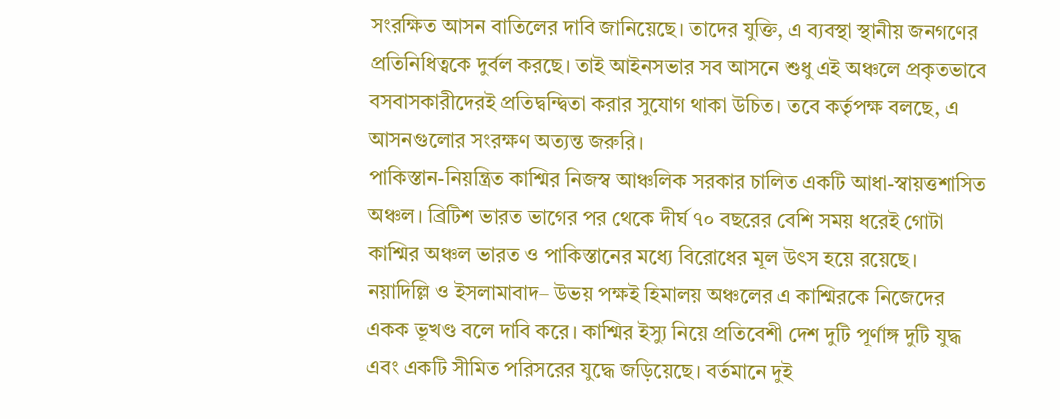সংরক্ষিত আসন বাতিলের দাবি জানিয়েছে। তাদের যুক্তি, এ ব্যবস্থা স্থানীয় জনগণের প্রতিনিধিত্বকে দুর্বল করছে। তাই আইনসভার সব আসনে শুধু এই অঞ্চলে প্রকৃতভাবে বসবাসকারীদেরই প্রতিদ্বন্দ্বিতা করার সুযোগ থাকা উচিত। তবে কর্তৃপক্ষ বলছে, এ আসনগুলোর সংরক্ষণ অত্যন্ত জরুরি।
পাকিস্তান-নিয়ন্ত্রিত কাশ্মির নিজস্ব আঞ্চলিক সরকার চালিত একটি আধা-স্বায়ত্তশাসিত অঞ্চল। ব্রিটিশ ভারত ভাগের পর থেকে দীর্ঘ ৭০ বছরের বেশি সময় ধরেই গোটা কাশ্মির অঞ্চল ভারত ও পাকিস্তানের মধ্যে বিরোধের মূল উৎস হয়ে রয়েছে।
নয়াদিল্লি ও ইসলামাবাদ– উভয় পক্ষই হিমালয় অঞ্চলের এ কাশ্মিরকে নিজেদের একক ভূখণ্ড বলে দাবি করে। কাশ্মির ইস্যু নিয়ে প্রতিবেশী দেশ দুটি পূর্ণাঙ্গ দুটি যুদ্ধ এবং একটি সীমিত পরিসরের যুদ্ধে জড়িয়েছে। বর্তমানে দুই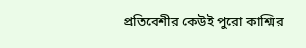প্রতিবেশীর কেউই পুরো কাশ্মির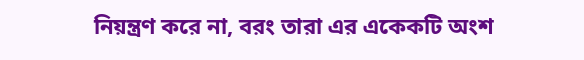নিয়ন্ত্রণ করে না, বরং তারা এর একেকটি অংশ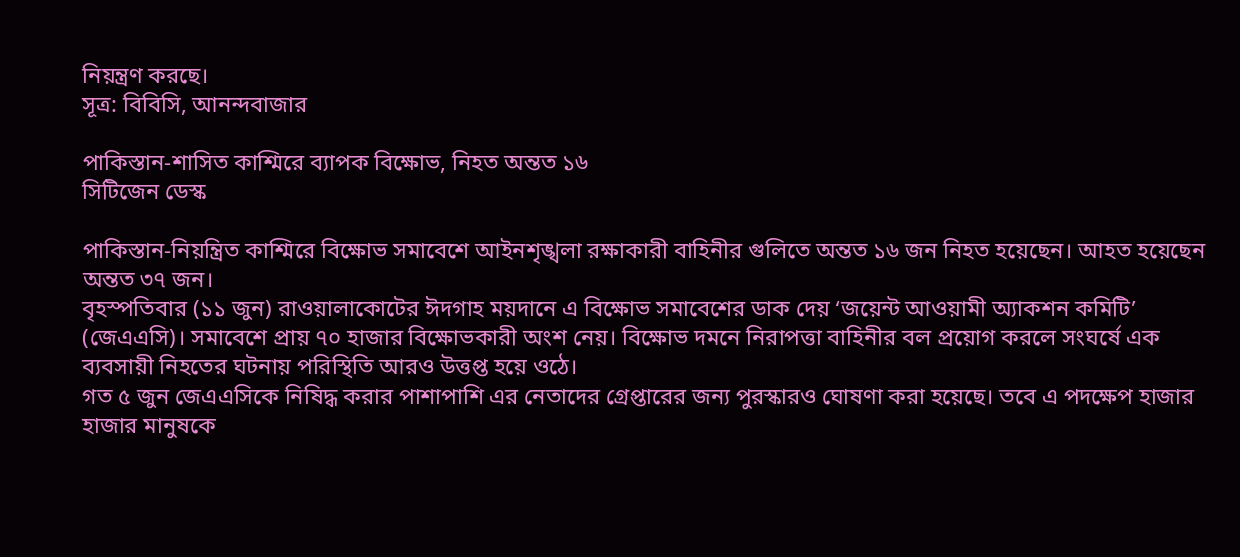নিয়ন্ত্রণ করছে।
সূত্র: বিবিসি, আনন্দবাজার

পাকিস্তান-শাসিত কাশ্মিরে ব্যাপক বিক্ষোভ, নিহত অন্তত ১৬
সিটিজেন ডেস্ক

পাকিস্তান-নিয়ন্ত্রিত কাশ্মিরে বিক্ষোভ সমাবেশে আইনশৃঙ্খলা রক্ষাকারী বাহিনীর গুলিতে অন্তত ১৬ জন নিহত হয়েছেন। আহত হয়েছেন অন্তত ৩৭ জন।
বৃহস্পতিবার (১১ জুন) রাওয়ালাকোটের ঈদগাহ ময়দানে এ বিক্ষোভ সমাবেশের ডাক দেয় ‘জয়েন্ট আওয়ামী অ্যাকশন কমিটি’ (জেএএসি)। সমাবেশে প্রায় ৭০ হাজার বিক্ষোভকারী অংশ নেয়। বিক্ষোভ দমনে নিরাপত্তা বাহিনীর বল প্রয়োগ করলে সংঘর্ষে এক ব্যবসায়ী নিহতের ঘটনায় পরিস্থিতি আরও উত্তপ্ত হয়ে ওঠে।
গত ৫ জুন জেএএসিকে নিষিদ্ধ করার পাশাপাশি এর নেতাদের গ্রেপ্তারের জন্য পুরস্কারও ঘোষণা করা হয়েছে। তবে এ পদক্ষেপ হাজার হাজার মানুষকে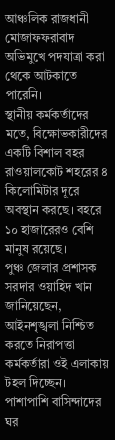আঞ্চলিক রাজধানী মোজাফফরাবাদ অভিমুখে পদযাত্রা করা থেকে আটকাতে পারেনি।
স্থানীয় কর্মকর্তাদের মতে, বিক্ষোভকারীদের একটি বিশাল বহর রাওয়ালকোট শহরের ৪ কিলোমিটার দূরে অবস্থান করছে। বহরে ১০ হাজারেরও বেশি মানুষ রয়েছে।
পুঞ্চ জেলার প্রশাসক সরদার ওয়াহিদ খান জানিয়েছেন, আইনশৃঙ্খলা নিশ্চিত করতে নিরাপত্তা কর্মকর্তারা ওই এলাকায় টহল দিচ্ছেন। পাশাপাশি বাসিন্দাদের ঘর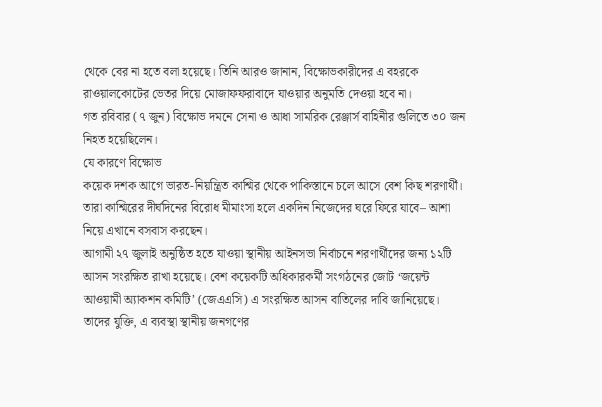থেকে বের না হতে বলা হয়েছে। তিনি আরও জানান, বিক্ষোভকারীদের এ বহরকে রাওয়ালকোটের ভেতর দিয়ে মোজাফফরাবাদে যাওয়ার অনুমতি দেওয়া হবে না।
গত রবিবার (৭ জুন) বিক্ষোভ দমনে সেনা ও আধা সামরিক রেঞ্জার্স বাহিনীর গুলিতে ৩০ জন নিহত হয়েছিলেন।
যে কারণে বিক্ষোভ
কয়েক দশক আগে ভারত-নিয়ন্ত্রিত কাশ্মির থেকে পাকিস্তানে চলে আসে বেশ কিছ শরণার্থী। তারা কাশ্মিরের দীর্ঘদিনের বিরোধ মীমাংসা হলে একদিন নিজেদের ঘরে ফিরে যাবে– আশা নিয়ে এখানে বসবাস করছেন।
আগামী ২৭ জুলাই অনুষ্ঠিত হতে যাওয়া স্থানীয় আইনসভা নির্বাচনে শরণার্থীদের জন্য ১২টি আসন সংরক্ষিত রাখা হয়েছে। বেশ কয়েকটি অধিকারকর্মী সংগঠনের জোট ‘জয়েন্ট আওয়ামী অ্যাকশন কমিটি’ (জেএএসি) এ সংরক্ষিত আসন বাতিলের দাবি জানিয়েছে। তাদের যুক্তি, এ ব্যবস্থা স্থানীয় জনগণের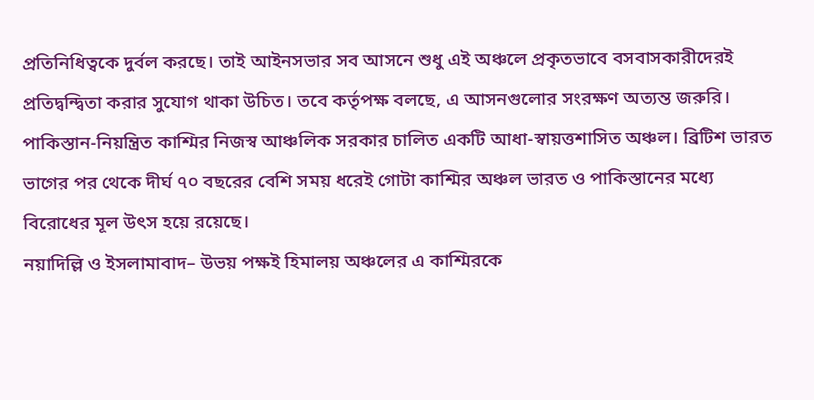প্রতিনিধিত্বকে দুর্বল করছে। তাই আইনসভার সব আসনে শুধু এই অঞ্চলে প্রকৃতভাবে বসবাসকারীদেরই প্রতিদ্বন্দ্বিতা করার সুযোগ থাকা উচিত। তবে কর্তৃপক্ষ বলছে, এ আসনগুলোর সংরক্ষণ অত্যন্ত জরুরি।
পাকিস্তান-নিয়ন্ত্রিত কাশ্মির নিজস্ব আঞ্চলিক সরকার চালিত একটি আধা-স্বায়ত্তশাসিত অঞ্চল। ব্রিটিশ ভারত ভাগের পর থেকে দীর্ঘ ৭০ বছরের বেশি সময় ধরেই গোটা কাশ্মির অঞ্চল ভারত ও পাকিস্তানের মধ্যে বিরোধের মূল উৎস হয়ে রয়েছে।
নয়াদিল্লি ও ইসলামাবাদ– উভয় পক্ষই হিমালয় অঞ্চলের এ কাশ্মিরকে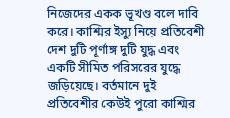নিজেদের একক ভূখণ্ড বলে দাবি করে। কাশ্মির ইস্যু নিয়ে প্রতিবেশী দেশ দুটি পূর্ণাঙ্গ দুটি যুদ্ধ এবং একটি সীমিত পরিসরের যুদ্ধে জড়িয়েছে। বর্তমানে দুই প্রতিবেশীর কেউই পুরো কাশ্মির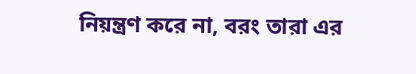নিয়ন্ত্রণ করে না, বরং তারা এর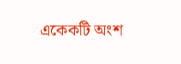একেকটি অংশ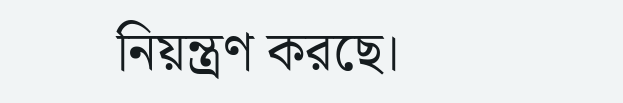নিয়ন্ত্রণ করছে।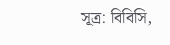সূত্র: বিবিসি,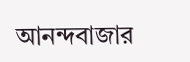আনন্দবাজার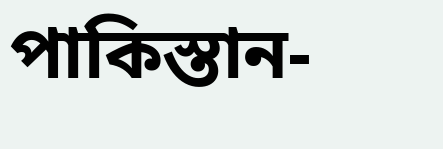পাকিস্তান-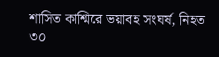শাসিত কাশ্মিরে ভয়াবহ সংঘর্ষ, নিহত ৩০